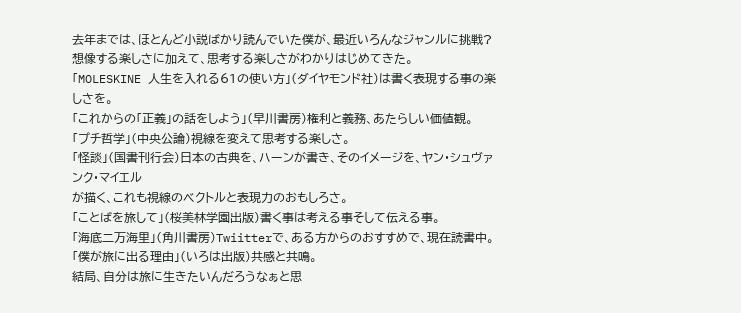去年までは、ほとんど小説ばかり読んでいた僕が、最近いろんなジャンルに挑戦?
想像する楽しさに加えて、思考する楽しさがわかりはじめてきた。
「MOLESKINE 人生を入れる61の使い方」(ダイヤモンド社)は書く表現する事の楽しさを。
「これからの「正義」の話をしよう」(早川書房)権利と義務、あたらしい価値観。
「プチ哲学」(中央公論)視線を変えて思考する楽しさ。
「怪談」(国書刊行会)日本の古典を、ハーンが書き、そのイメージを、ヤン・シュヴァンク・マイエル
が描く、これも視線のベクトルと表現力のおもしろさ。
「ことばを旅して」(桜美林学園出版)書く事は考える事そして伝える事。
「海底二万海里」(角川書房)Twiitterで、ある方からのおすすめで、現在読書中。
「僕が旅に出る理由」(いろは出版)共感と共鳴。
結局、自分は旅に生きたいんだろうなぁと思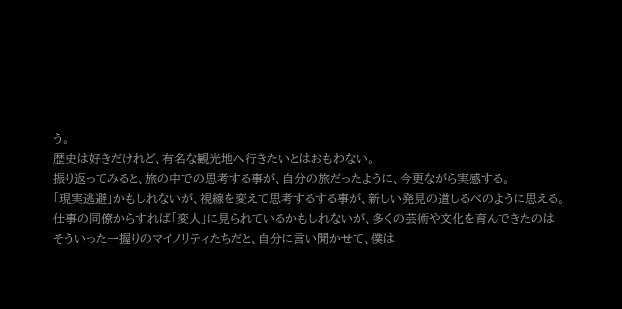う。
歴史は好きだけれど、有名な観光地へ行きたいとはおもわない。
振り返ってみると、旅の中での思考する事が、自分の旅だったように、今更ながら実感する。
「現実逃避」かもしれないが、視線を変えて思考するする事が、新しい発見の道しるべのように思える。
仕事の同僚からすれば「変人」に見られているかもしれないが、多くの芸術や文化を育んできたのは
そういった一握りのマイノリティたちだと、自分に言い聞かせて、僕は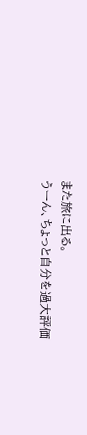また旅に出る。
うーん、ちょっと自分を過大評価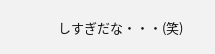しすぎだな・・・(笑)